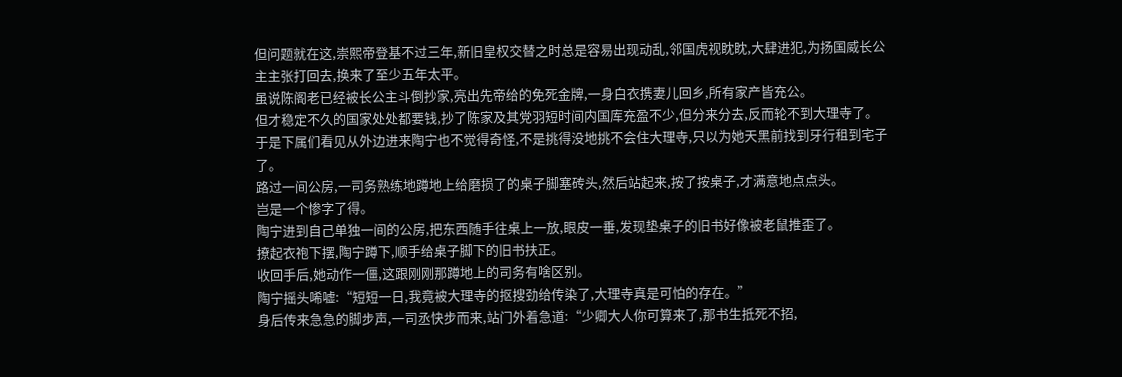但问题就在这,崇熙帝登基不过三年,新旧皇权交替之时总是容易出现动乱,邻国虎视眈眈,大肆进犯,为扬国威长公主主张打回去,换来了至少五年太平。
虽说陈阁老已经被长公主斗倒抄家,亮出先帝给的免死金牌,一身白衣携妻儿回乡,所有家产皆充公。
但才稳定不久的国家处处都要钱,抄了陈家及其党羽短时间内国库充盈不少,但分来分去,反而轮不到大理寺了。
于是下属们看见从外边进来陶宁也不觉得奇怪,不是挑得没地挑不会住大理寺,只以为她天黑前找到牙行租到宅子了。
路过一间公房,一司务熟练地蹲地上给磨损了的桌子脚塞砖头,然后站起来,按了按桌子,才满意地点点头。
岂是一个惨字了得。
陶宁进到自己单独一间的公房,把东西随手往桌上一放,眼皮一垂,发现垫桌子的旧书好像被老鼠推歪了。
撩起衣袍下摆,陶宁蹲下,顺手给桌子脚下的旧书扶正。
收回手后,她动作一僵,这跟刚刚那蹲地上的司务有啥区别。
陶宁摇头唏嘘:“短短一日,我竟被大理寺的抠搜劲给传染了,大理寺真是可怕的存在。”
身后传来急急的脚步声,一司丞快步而来,站门外着急道:“少卿大人你可算来了,那书生抵死不招,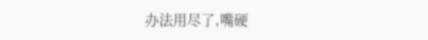办法用尽了,嘴硬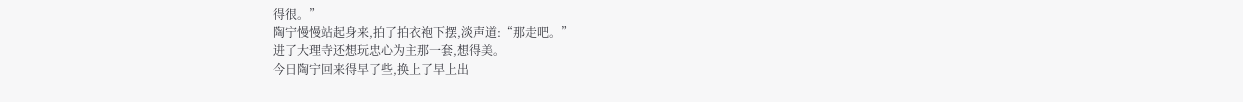得很。”
陶宁慢慢站起身来,拍了拍衣袍下摆,淡声道:“那走吧。”
进了大理寺还想玩忠心为主那一套,想得美。
今日陶宁回来得早了些,换上了早上出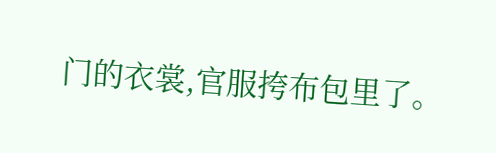门的衣裳,官服挎布包里了。